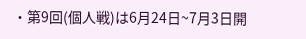・第9回(個人戦)は6月24日~7月3日開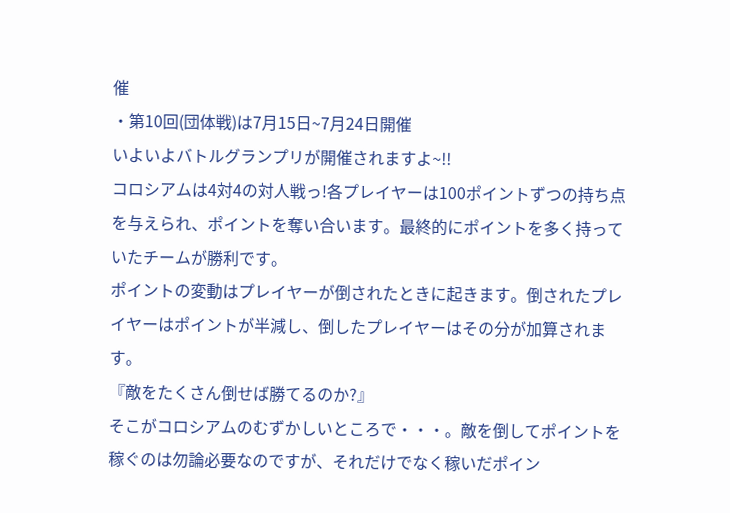催
・第10回(団体戦)は7月15日~7月24日開催
いよいよバトルグランプリが開催されますよ~!!
コロシアムは4対4の対人戦っ!各プレイヤーは100ポイントずつの持ち点を与えられ、ポイントを奪い合います。最終的にポイントを多く持っていたチームが勝利です。
ポイントの変動はプレイヤーが倒されたときに起きます。倒されたプレイヤーはポイントが半減し、倒したプレイヤーはその分が加算されます。
『敵をたくさん倒せば勝てるのか?』
そこがコロシアムのむずかしいところで・・・。敵を倒してポイントを稼ぐのは勿論必要なのですが、それだけでなく稼いだポイン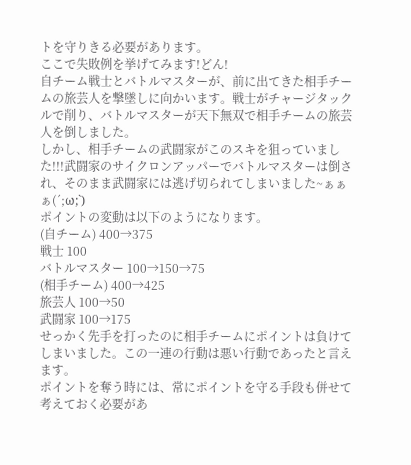トを守りきる必要があります。
ここで失敗例を挙げてみます!どん!
自チーム戦士とバトルマスターが、前に出てきた相手チームの旅芸人を撃墜しに向かいます。戦士がチャージタックルで削り、バトルマスターが天下無双で相手チームの旅芸人を倒しました。
しかし、相手チームの武闘家がこのスキを狙っていました!!!武闘家のサイクロンアッパーでバトルマスターは倒され、そのまま武闘家には逃げ切られてしまいました~ぁぁぁ(´;ω;`)
ポイントの変動は以下のようになります。
(自チーム) 400→375
戦士 100
バトルマスター 100→150→75
(相手チーム) 400→425
旅芸人 100→50
武闘家 100→175
せっかく先手を打ったのに相手チームにポイントは負けてしまいました。この一連の行動は悪い行動であったと言えます。
ポイントを奪う時には、常にポイントを守る手段も併せて考えておく必要があ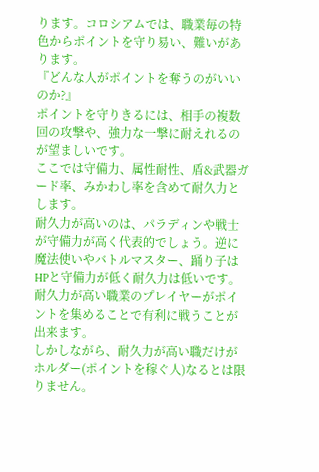ります。コロシアムでは、職業毎の特色からポイントを守り易い、難いがあります。
『どんな人がポイントを奪うのがいいのか?』
ポイントを守りきるには、相手の複数回の攻撃や、強力な一撃に耐えれるのが望ましいです。
ここでは守備力、属性耐性、盾&武器ガード率、みかわし率を含めて耐久力とします。
耐久力が高いのは、パラディンや戦士が守備力が高く代表的でしょう。逆に魔法使いやバトルマスター、踊り子はHPと守備力が低く耐久力は低いです。
耐久力が高い職業のプレイヤーがポイントを集めることで有利に戦うことが出来ます。
しかしながら、耐久力が高い職だけがホルダー(ポイントを稼ぐ人)なるとは限りません。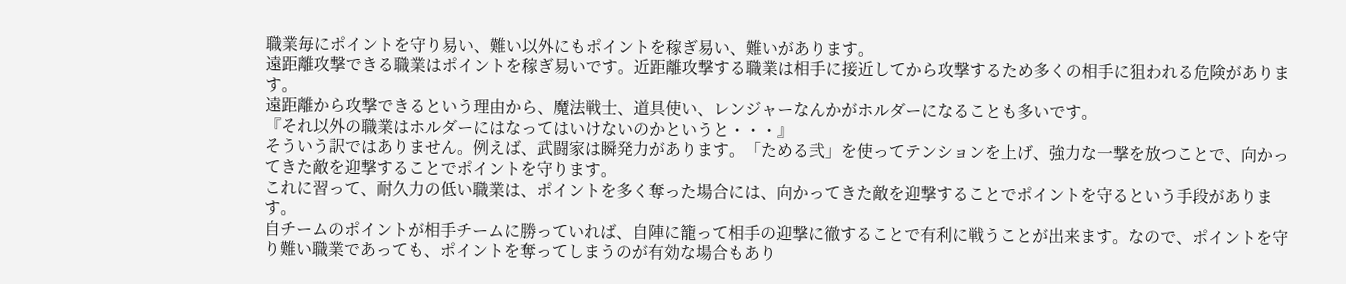職業毎にポイントを守り易い、難い以外にもポイントを稼ぎ易い、難いがあります。
遠距離攻撃できる職業はポイントを稼ぎ易いです。近距離攻撃する職業は相手に接近してから攻撃するため多くの相手に狙われる危険があります。
遠距離から攻撃できるという理由から、魔法戦士、道具使い、レンジャーなんかがホルダーになることも多いです。
『それ以外の職業はホルダーにはなってはいけないのかというと・・・』
そういう訳ではありません。例えば、武闘家は瞬発力があります。「ためる弐」を使ってテンションを上げ、強力な一撃を放つことで、向かってきた敵を迎撃することでポイントを守ります。
これに習って、耐久力の低い職業は、ポイントを多く奪った場合には、向かってきた敵を迎撃することでポイントを守るという手段があります。
自チームのポイントが相手チームに勝っていれば、自陣に籠って相手の迎撃に徹することで有利に戦うことが出来ます。なので、ポイントを守り難い職業であっても、ポイントを奪ってしまうのが有効な場合もあり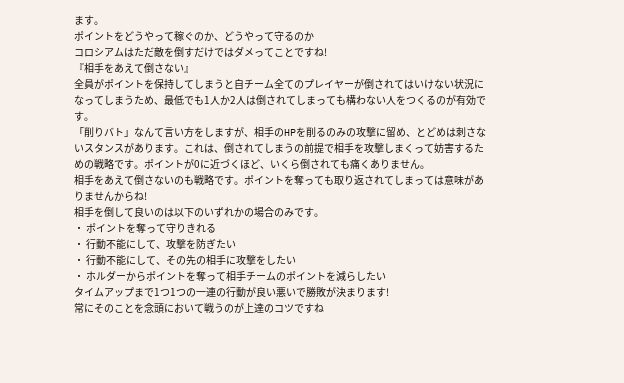ます。
ポイントをどうやって稼ぐのか、どうやって守るのか
コロシアムはただ敵を倒すだけではダメってことですね!
『相手をあえて倒さない』
全員がポイントを保持してしまうと自チーム全てのプレイヤーが倒されてはいけない状況になってしまうため、最低でも1人か2人は倒されてしまっても構わない人をつくるのが有効です。
「削りバト」なんて言い方をしますが、相手のHPを削るのみの攻撃に留め、とどめは刺さないスタンスがあります。これは、倒されてしまうの前提で相手を攻撃しまくって妨害するための戦略です。ポイントが0に近づくほど、いくら倒されても痛くありません。
相手をあえて倒さないのも戦略です。ポイントを奪っても取り返されてしまっては意味がありませんからね!
相手を倒して良いのは以下のいずれかの場合のみです。
・ ポイントを奪って守りきれる
・ 行動不能にして、攻撃を防ぎたい
・ 行動不能にして、その先の相手に攻撃をしたい
・ ホルダーからポイントを奪って相手チームのポイントを減らしたい
タイムアップまで1つ1つの一連の行動が良い悪いで勝敗が決まります!
常にそのことを念頭において戦うのが上達のコツですね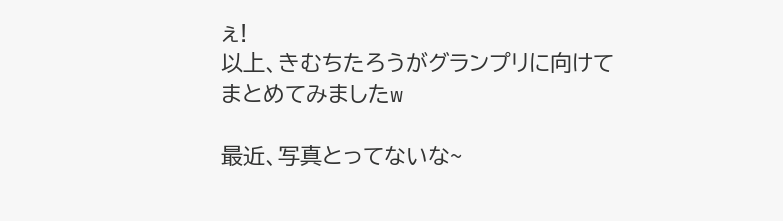ぇ!
以上、きむちたろうがグランプリに向けてまとめてみましたw

最近、写真とってないな~